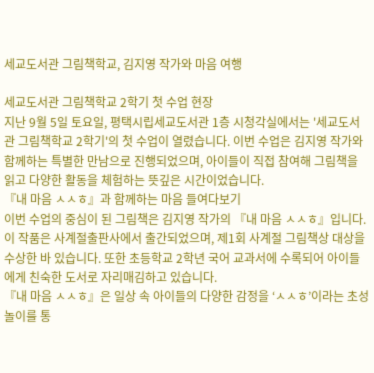세교도서관 그림책학교, 김지영 작가와 마음 여행

세교도서관 그림책학교 2학기 첫 수업 현장
지난 9월 5일 토요일, 평택시립세교도서관 1층 시청각실에서는 '세교도서관 그림책학교 2학기'의 첫 수업이 열렸습니다. 이번 수업은 김지영 작가와 함께하는 특별한 만남으로 진행되었으며, 아이들이 직접 참여해 그림책을 읽고 다양한 활동을 체험하는 뜻깊은 시간이었습니다.
『내 마음 ㅅㅅㅎ』과 함께하는 마음 들여다보기
이번 수업의 중심이 된 그림책은 김지영 작가의 『내 마음 ㅅㅅㅎ』입니다. 이 작품은 사계절출판사에서 출간되었으며, 제1회 사계절 그림책상 대상을 수상한 바 있습니다. 또한 초등학교 2학년 국어 교과서에 수록되어 아이들에게 친숙한 도서로 자리매김하고 있습니다.
『내 마음 ㅅㅅㅎ』은 일상 속 아이들의 다양한 감정을 ‘ㅅㅅㅎ’이라는 초성놀이를 통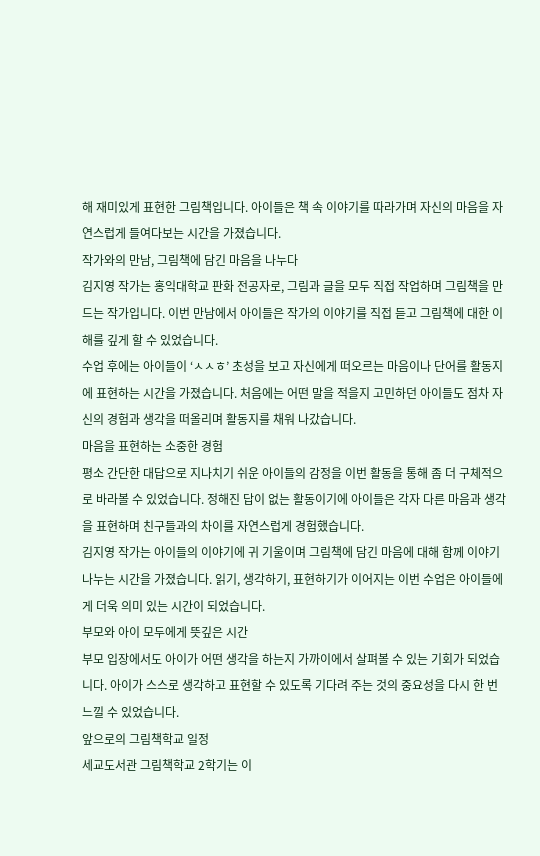해 재미있게 표현한 그림책입니다. 아이들은 책 속 이야기를 따라가며 자신의 마음을 자연스럽게 들여다보는 시간을 가졌습니다.
작가와의 만남, 그림책에 담긴 마음을 나누다
김지영 작가는 홍익대학교 판화 전공자로, 그림과 글을 모두 직접 작업하며 그림책을 만드는 작가입니다. 이번 만남에서 아이들은 작가의 이야기를 직접 듣고 그림책에 대한 이해를 깊게 할 수 있었습니다.
수업 후에는 아이들이 ‘ㅅㅅㅎ’ 초성을 보고 자신에게 떠오르는 마음이나 단어를 활동지에 표현하는 시간을 가졌습니다. 처음에는 어떤 말을 적을지 고민하던 아이들도 점차 자신의 경험과 생각을 떠올리며 활동지를 채워 나갔습니다.
마음을 표현하는 소중한 경험
평소 간단한 대답으로 지나치기 쉬운 아이들의 감정을 이번 활동을 통해 좀 더 구체적으로 바라볼 수 있었습니다. 정해진 답이 없는 활동이기에 아이들은 각자 다른 마음과 생각을 표현하며 친구들과의 차이를 자연스럽게 경험했습니다.
김지영 작가는 아이들의 이야기에 귀 기울이며 그림책에 담긴 마음에 대해 함께 이야기 나누는 시간을 가졌습니다. 읽기, 생각하기, 표현하기가 이어지는 이번 수업은 아이들에게 더욱 의미 있는 시간이 되었습니다.
부모와 아이 모두에게 뜻깊은 시간
부모 입장에서도 아이가 어떤 생각을 하는지 가까이에서 살펴볼 수 있는 기회가 되었습니다. 아이가 스스로 생각하고 표현할 수 있도록 기다려 주는 것의 중요성을 다시 한 번 느낄 수 있었습니다.
앞으로의 그림책학교 일정
세교도서관 그림책학교 2학기는 이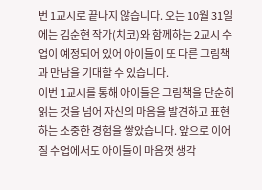번 1교시로 끝나지 않습니다. 오는 10월 31일에는 김순현 작가(치코)와 함께하는 2교시 수업이 예정되어 있어 아이들이 또 다른 그림책과 만남을 기대할 수 있습니다.
이번 1교시를 통해 아이들은 그림책을 단순히 읽는 것을 넘어 자신의 마음을 발견하고 표현하는 소중한 경험을 쌓았습니다. 앞으로 이어질 수업에서도 아이들이 마음껏 생각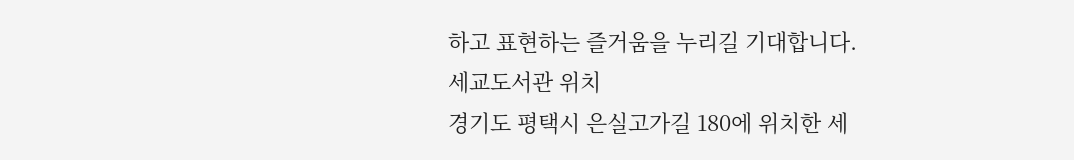하고 표현하는 즐거움을 누리길 기대합니다.
세교도서관 위치
경기도 평택시 은실고가길 180에 위치한 세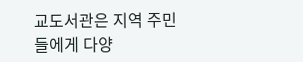교도서관은 지역 주민들에게 다양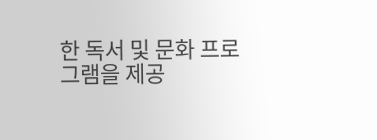한 독서 및 문화 프로그램을 제공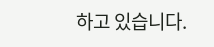하고 있습니다.